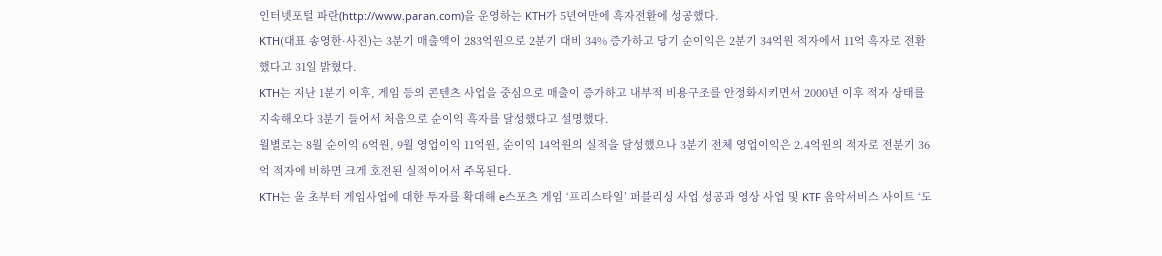인터넷포털 파란(http://www.paran.com)을 운영하는 KTH가 5년여만에 흑자전환에 성공했다.
KTH(대표 송영한·사진)는 3분기 매출액이 283억원으로 2분기 대비 34% 증가하고 당기 순이익은 2분기 34억원 적자에서 11억 흑자로 전환했다고 31일 밝혔다.
KTH는 지난 1분기 이후, 게임 등의 콘텐츠 사업을 중심으로 매출이 증가하고 내부적 비용구조를 안정화시키면서 2000년 이후 적자 상태를 지속해오다 3분기 들어서 처음으로 순이익 흑자를 달성했다고 설명했다.
월별로는 8월 순이익 6억원, 9월 영업이익 11억원, 순이익 14억원의 실적을 달성했으나 3분기 전체 영업이익은 2.4억원의 적자로 전분기 36억 적자에 비하면 크게 호전된 실적이어서 주목된다.
KTH는 올 초부터 게임사업에 대한 투자를 확대해 e스포츠 게임 ‘프리스타일’ 퍼블리싱 사업 성공과 영상 사업 및 KTF 음악서비스 사이트 ‘도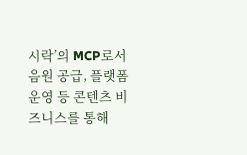시락’의 MCP로서 음원 공급, 플랫폼 운영 등 콘텐츠 비즈니스를 통해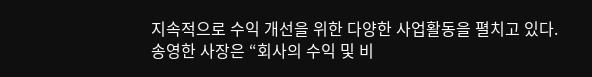지속적으로 수익 개선을 위한 다양한 사업활동을 펼치고 있다.
송영한 사장은 “회사의 수익 및 비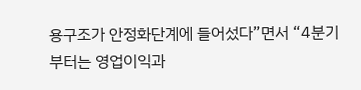용구조가 안정화단계에 들어섰다”면서 “4분기 부터는 영업이익과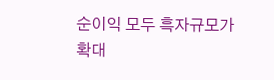순이익 모두 흑자규모가 확대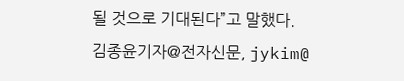될 것으로 기대된다”고 말했다.
김종윤기자@전자신문, jykim@